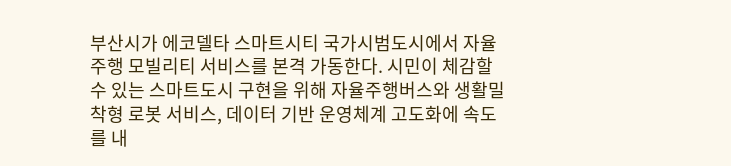부산시가 에코델타 스마트시티 국가시범도시에서 자율주행 모빌리티 서비스를 본격 가동한다. 시민이 체감할 수 있는 스마트도시 구현을 위해 자율주행버스와 생활밀착형 로봇 서비스, 데이터 기반 운영체계 고도화에 속도를 내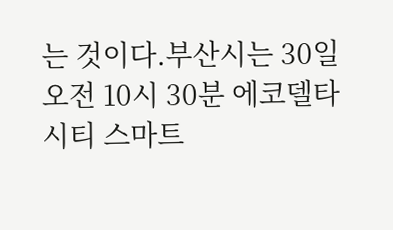는 것이다.부산시는 30일 오전 10시 30분 에코델타시티 스마트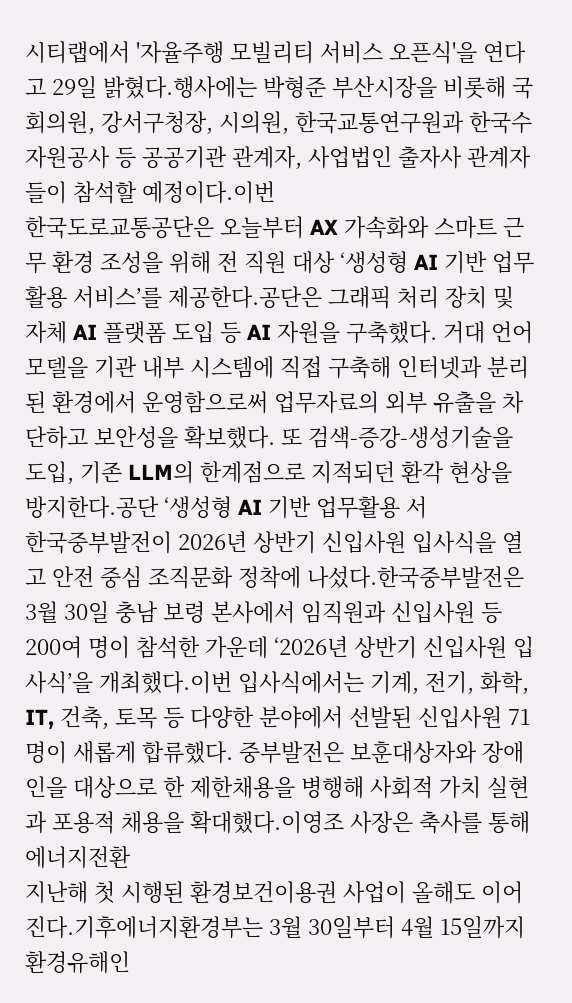시티랩에서 '자율주행 모빌리티 서비스 오픈식'을 연다고 29일 밝혔다.행사에는 박형준 부산시장을 비롯해 국회의원, 강서구청장, 시의원, 한국교통연구원과 한국수자원공사 등 공공기관 관계자, 사업법인 출자사 관계자들이 참석할 예정이다.이번
한국도로교통공단은 오늘부터 AX 가속화와 스마트 근무 환경 조성을 위해 전 직원 대상 ‘생성형 AI 기반 업무활용 서비스’를 제공한다.공단은 그래픽 처리 장치 및 자체 AI 플랫폼 도입 등 AI 자원을 구축했다. 거대 언어 모델을 기관 내부 시스템에 직접 구축해 인터넷과 분리된 환경에서 운영함으로써 업무자료의 외부 유출을 차단하고 보안성을 확보했다. 또 검색-증강-생성기술을 도입, 기존 LLM의 한계점으로 지적되던 환각 현상을 방지한다.공단 ‘생성형 AI 기반 업무활용 서
한국중부발전이 2026년 상반기 신입사원 입사식을 열고 안전 중심 조직문화 정착에 나섰다.한국중부발전은 3월 30일 충남 보령 본사에서 임직원과 신입사원 등 200여 명이 참석한 가운데 ‘2026년 상반기 신입사원 입사식’을 개최했다.이번 입사식에서는 기계, 전기, 화학, IT, 건축, 토목 등 다양한 분야에서 선발된 신입사원 71명이 새롭게 합류했다. 중부발전은 보훈대상자와 장애인을 대상으로 한 제한채용을 병행해 사회적 가치 실현과 포용적 채용을 확대했다.이영조 사장은 축사를 통해 에너지전환
지난해 첫 시행된 환경보건이용권 사업이 올해도 이어진다.기후에너지환경부는 3월 30일부터 4월 15일까지 환경유해인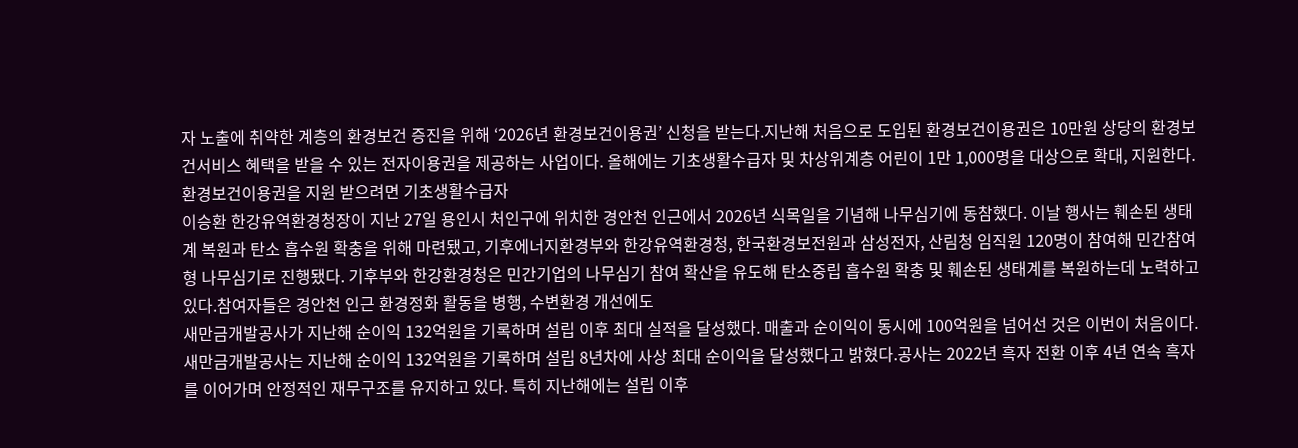자 노출에 취약한 계층의 환경보건 증진을 위해 ‘2026년 환경보건이용권’ 신청을 받는다.지난해 처음으로 도입된 환경보건이용권은 10만원 상당의 환경보건서비스 혜택을 받을 수 있는 전자이용권을 제공하는 사업이다. 올해에는 기초생활수급자 및 차상위계층 어린이 1만 1,000명을 대상으로 확대, 지원한다.환경보건이용권을 지원 받으려면 기초생활수급자
이승환 한강유역환경청장이 지난 27일 용인시 처인구에 위치한 경안천 인근에서 2026년 식목일을 기념해 나무심기에 동참했다. 이날 행사는 훼손된 생태계 복원과 탄소 흡수원 확충을 위해 마련됐고, 기후에너지환경부와 한강유역환경청, 한국환경보전원과 삼성전자, 산림청 임직원 120명이 참여해 민간참여형 나무심기로 진행됐다. 기후부와 한강환경청은 민간기업의 나무심기 참여 확산을 유도해 탄소중립 흡수원 확충 및 훼손된 생태계를 복원하는데 노력하고 있다.참여자들은 경안천 인근 환경정화 활동을 병행, 수변환경 개선에도
새만금개발공사가 지난해 순이익 132억원을 기록하며 설립 이후 최대 실적을 달성했다. 매출과 순이익이 동시에 100억원을 넘어선 것은 이번이 처음이다.새만금개발공사는 지난해 순이익 132억원을 기록하며 설립 8년차에 사상 최대 순이익을 달성했다고 밝혔다.공사는 2022년 흑자 전환 이후 4년 연속 흑자를 이어가며 안정적인 재무구조를 유지하고 있다. 특히 지난해에는 설립 이후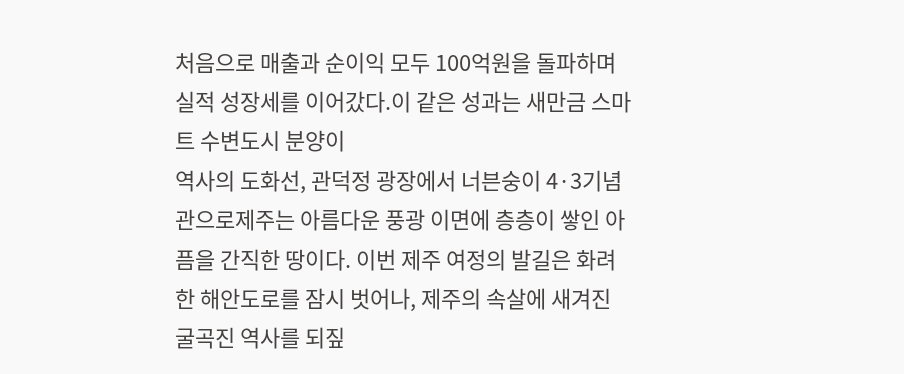처음으로 매출과 순이익 모두 100억원을 돌파하며 실적 성장세를 이어갔다.이 같은 성과는 새만금 스마트 수변도시 분양이
역사의 도화선, 관덕정 광장에서 너븐숭이 4·3기념관으로제주는 아름다운 풍광 이면에 층층이 쌓인 아픔을 간직한 땅이다. 이번 제주 여정의 발길은 화려한 해안도로를 잠시 벗어나, 제주의 속살에 새겨진 굴곡진 역사를 되짚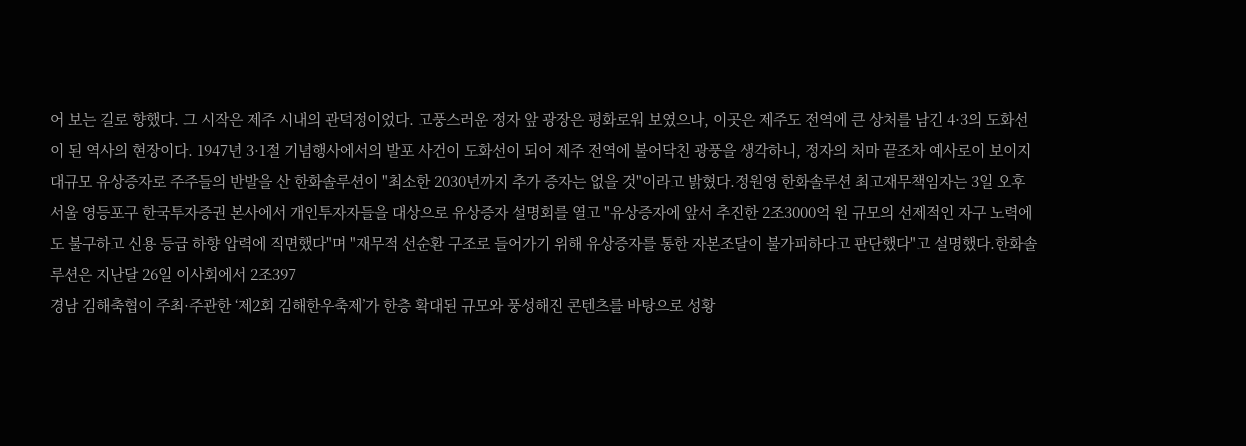어 보는 길로 향했다. 그 시작은 제주 시내의 관덕정이었다. 고풍스러운 정자 앞 광장은 평화로워 보였으나, 이곳은 제주도 전역에 큰 상처를 남긴 4·3의 도화선이 된 역사의 현장이다. 1947년 3·1절 기념행사에서의 발포 사건이 도화선이 되어 제주 전역에 불어닥친 광풍을 생각하니, 정자의 처마 끝조차 예사로이 보이지
대규모 유상증자로 주주들의 반발을 산 한화솔루션이 "최소한 2030년까지 추가 증자는 없을 것"이라고 밝혔다.정원영 한화솔루션 최고재무책임자는 3일 오후 서울 영등포구 한국투자증권 본사에서 개인투자자들을 대상으로 유상증자 설명회를 열고 "유상증자에 앞서 추진한 2조3000억 원 규모의 선제적인 자구 노력에도 불구하고 신용 등급 하향 압력에 직면했다"며 "재무적 선순환 구조로 들어가기 위해 유상증자를 통한 자본조달이 불가피하다고 판단했다"고 설명했다.한화솔루션은 지난달 26일 이사회에서 2조397
경남 김해축협이 주최·주관한 ‘제2회 김해한우축제’가 한층 확대된 규모와 풍성해진 콘텐츠를 바탕으로 성황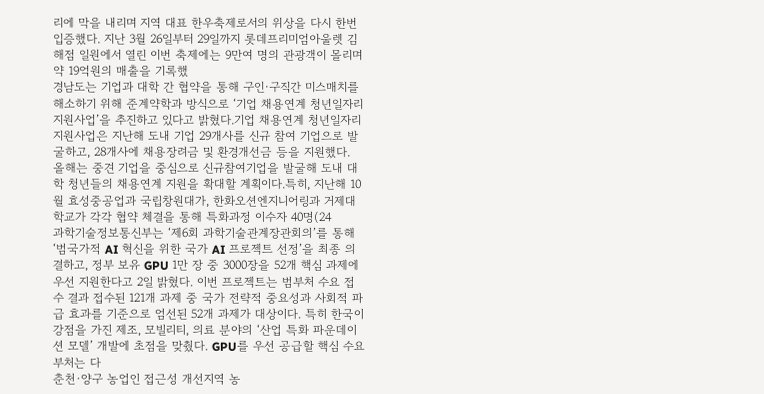리에 막을 내리며 지역 대표 한우축제로서의 위상을 다시 한번 입증했다. 지난 3월 26일부터 29일까지 롯데프리미엄아울렛 김해점 일원에서 열린 이번 축제에는 9만여 명의 관광객이 몰리며 약 19억원의 매출을 기록했
경남도는 기업과 대학 간 협약을 통해 구인·구직간 미스매치를 해소하기 위해 준계약학과 방식으로 ‘기업 채용연계 청년일자리 지원사업’을 추진하고 있다고 밝혔다.기업 채용연계 청년일자리 지원사업은 지난해 도내 기업 29개사를 신규 참여 기업으로 발굴하고, 28개사에 채용장려금 및 환경개선금 등을 지원했다. 올해는 중견 기업을 중심으로 신규참여기업을 발굴해 도내 대학 청년들의 채용연계 지원을 확대할 계획이다.특히, 지난해 10월 효성중공업과 국립창원대가, 한화오션엔지니어링과 거제대학교가 각각 협약 체결을 통해 특화과정 이수자 40명(24
과학기술정보통신부는 ‘제6회 과학기술관계장관회의’를 통해 ‘범국가적 AI 혁신을 위한 국가 AI 프로젝트 선정’을 최종 의결하고, 정부 보유 GPU 1만 장 중 3000장을 52개 핵심 과제에 우선 지원한다고 2일 밝혔다. 이번 프로젝트는 범부처 수요 접수 결과 접수된 121개 과제 중 국가 전략적 중요성과 사회적 파급 효과를 기준으로 엄선된 52개 과제가 대상이다. 특히 한국이 강점을 가진 제조, 모빌리티, 의료 분야의 ‘산업 특화 파운데이션 모델’ 개발에 초점을 맞췄다. GPU를 우선 공급할 핵심 수요부처는 다
춘천·양구 농업인 접근성 개선지역 농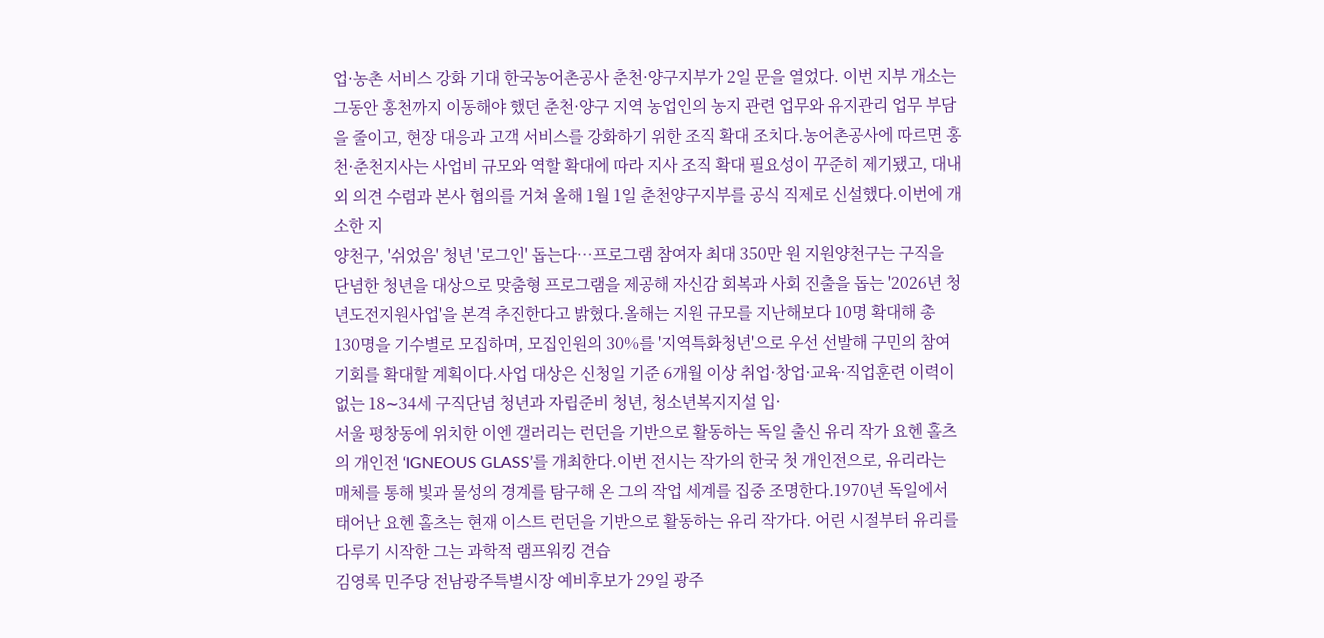업·농촌 서비스 강화 기대 한국농어촌공사 춘천·양구지부가 2일 문을 열었다. 이번 지부 개소는 그동안 홍천까지 이동해야 했던 춘천·양구 지역 농업인의 농지 관련 업무와 유지관리 업무 부담을 줄이고, 현장 대응과 고객 서비스를 강화하기 위한 조직 확대 조치다.농어촌공사에 따르면 홍천·춘천지사는 사업비 규모와 역할 확대에 따라 지사 조직 확대 필요성이 꾸준히 제기됐고, 대내외 의견 수렴과 본사 협의를 거쳐 올해 1월 1일 춘천양구지부를 공식 직제로 신설했다.이번에 개소한 지
양천구, '쉬었음' 청년 '로그인' 돕는다…프로그램 참여자 최대 350만 원 지원양천구는 구직을 단념한 청년을 대상으로 맞춤형 프로그램을 제공해 자신감 회복과 사회 진출을 돕는 '2026년 청년도전지원사업'을 본격 추진한다고 밝혔다.올해는 지원 규모를 지난해보다 10명 확대해 총 130명을 기수별로 모집하며, 모집인원의 30%를 '지역특화청년'으로 우선 선발해 구민의 참여 기회를 확대할 계획이다.사업 대상은 신청일 기준 6개월 이상 취업·창업·교육·직업훈련 이력이 없는 18∼34세 구직단념 청년과 자립준비 청년, 청소년복지지설 입·
서울 평창동에 위치한 이엔 갤러리는 런던을 기반으로 활동하는 독일 출신 유리 작가 요헨 홀츠의 개인전 ‘IGNEOUS GLASS’를 개최한다.이번 전시는 작가의 한국 첫 개인전으로, 유리라는 매체를 통해 빛과 물성의 경계를 탐구해 온 그의 작업 세계를 집중 조명한다.1970년 독일에서 태어난 요헨 홀츠는 현재 이스트 런던을 기반으로 활동하는 유리 작가다. 어린 시절부터 유리를 다루기 시작한 그는 과학적 램프워킹 견습
김영록 민주당 전남광주특별시장 예비후보가 29일 광주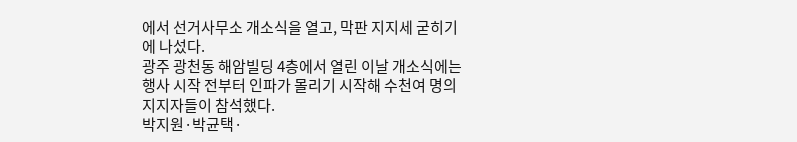에서 선거사무소 개소식을 열고, 막판 지지세 굳히기에 나섰다.
광주 광천동 해암빌딩 4층에서 열린 이날 개소식에는 행사 시작 전부터 인파가 몰리기 시작해 수천여 명의 지지자들이 참석했다.
박지원·박균택·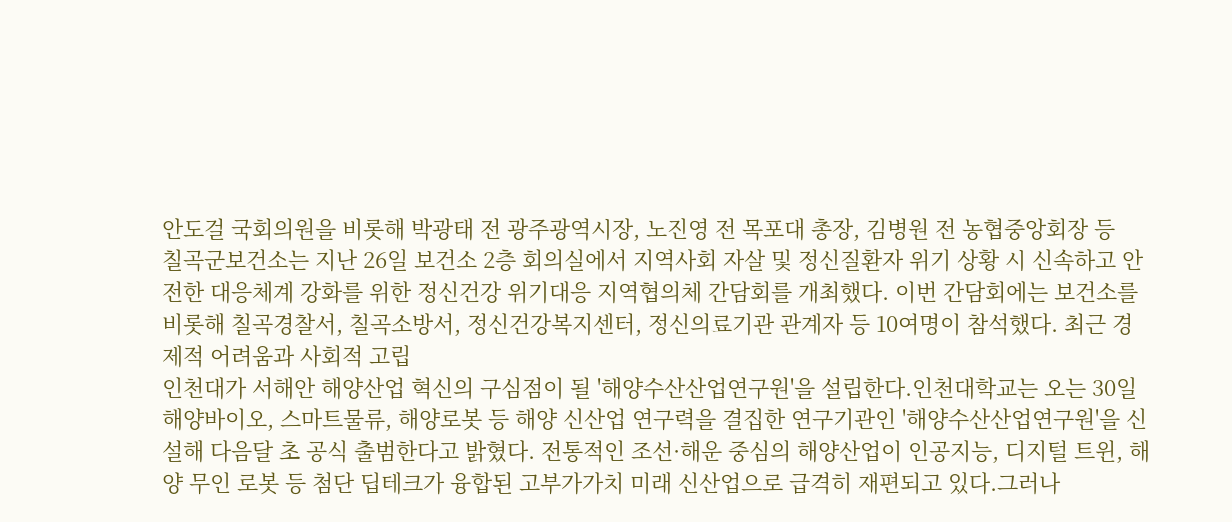안도걸 국회의원을 비롯해 박광태 전 광주광역시장, 노진영 전 목포대 총장, 김병원 전 농협중앙회장 등
칠곡군보건소는 지난 26일 보건소 2층 회의실에서 지역사회 자살 및 정신질환자 위기 상황 시 신속하고 안전한 대응체계 강화를 위한 정신건강 위기대응 지역협의체 간담회를 개최했다. 이번 간담회에는 보건소를 비롯해 칠곡경찰서, 칠곡소방서, 정신건강복지센터, 정신의료기관 관계자 등 10여명이 참석했다. 최근 경제적 어려움과 사회적 고립
인천대가 서해안 해양산업 혁신의 구심점이 될 '해양수산산업연구원'을 설립한다.인천대학교는 오는 30일 해양바이오, 스마트물류, 해양로봇 등 해양 신산업 연구력을 결집한 연구기관인 '해양수산산업연구원'을 신설해 다음달 초 공식 출범한다고 밝혔다. 전통적인 조선·해운 중심의 해양산업이 인공지능, 디지털 트윈, 해양 무인 로봇 등 첨단 딥테크가 융합된 고부가가치 미래 신산업으로 급격히 재편되고 있다.그러나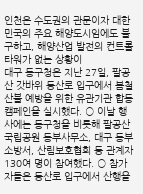인천은 수도권의 관문이자 대한민국의 주요 해양도시임에도 불구하고, 해양산업 발전의 컨트롤타워가 없는 상황이
대구 동구청은 지난 27일, 팔공산 갓바위 등산로 입구에서 봄철 산불 예방을 위한 유관기관 합동 캠페인을 실시했다. ○ 이날 행사에는 동구청을 비롯해 팔공산 국립공원 동부사무소, 대구 동부소방서, 산림보호협회 등 관계자 130여 명이 참여했다. ○ 참가자들은 등산로 입구에서 산행을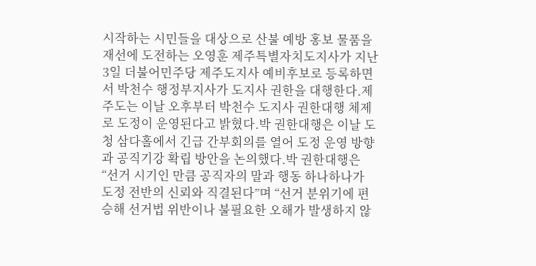시작하는 시민들을 대상으로 산불 예방 홍보 물품을
재선에 도전하는 오영훈 제주특별자치도지사가 지난 3일 더불어민주당 제주도지사 예비후보로 등록하면서 박천수 행정부지사가 도지사 권한을 대행한다.제주도는 이날 오후부터 박천수 도지사 권한대행 체제로 도정이 운영된다고 밝혔다.박 권한대행은 이날 도청 삼다홀에서 긴급 간부회의를 열어 도정 운영 방향과 공직기강 확립 방안을 논의했다.박 권한대행은 “선거 시기인 만큼 공직자의 말과 행동 하나하나가 도정 전반의 신뢰와 직결된다”며 “선거 분위기에 편승해 선거법 위반이나 불필요한 오해가 발생하지 않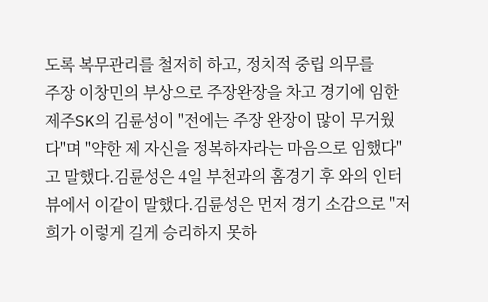도록 복무관리를 철저히 하고, 정치적 중립 의무를
주장 이창민의 부상으로 주장완장을 차고 경기에 임한 제주SK의 김륜성이 "전에는 주장 완장이 많이 무거웠다"며 "약한 제 자신을 정복하자라는 마음으로 임했다"고 말했다.김륜성은 4일 부천과의 홈경기 후 와의 인터뷰에서 이같이 말했다.김륜성은 먼저 경기 소감으로 "저희가 이렇게 길게 승리하지 못하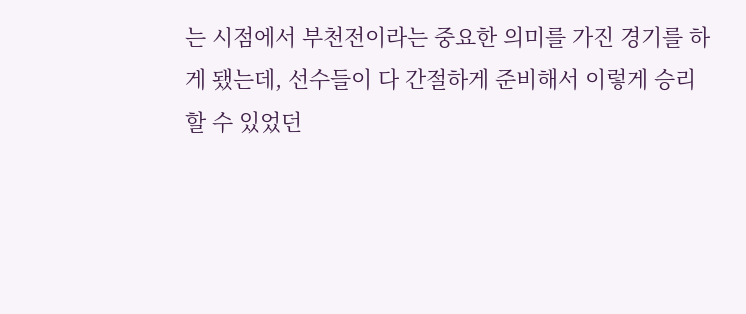는 시점에서 부천전이라는 중요한 의미를 가진 경기를 하게 됐는데, 선수들이 다 간절하게 준비해서 이렇게 승리할 수 있었던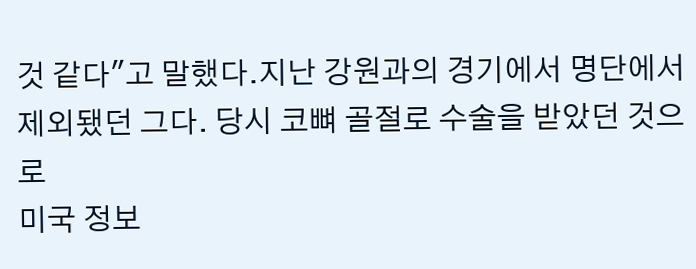것 같다"고 말했다.지난 강원과의 경기에서 명단에서 제외됐던 그다. 당시 코뼈 골절로 수술을 받았던 것으로
미국 정보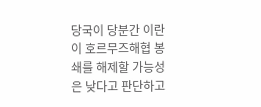당국이 당분간 이란이 호르무즈해협 봉쇄를 해제할 가능성은 낮다고 판단하고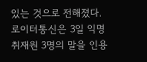있는 것으로 전해졌다.로이터통신은 3일 익명 취재원 3명의 말을 인용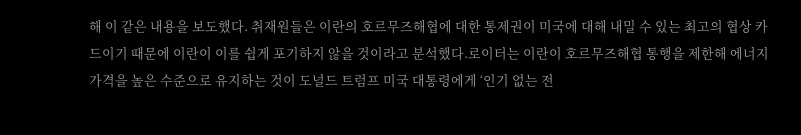해 이 같은 내용을 보도했다. 취재원들은 이란의 호르무즈해협에 대한 통제권이 미국에 대해 내밀 수 있는 최고의 협상 카드이기 때문에 이란이 이를 쉽게 포기하지 않을 것이라고 분석했다.로이터는 이란이 호르무즈해협 통행을 제한해 에너지 가격을 높은 수준으로 유지하는 것이 도널드 트럼프 미국 대통령에게 ‘인기 없는 전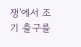쟁’에서 조기 출구를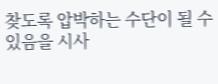찾도록 압박하는 수단이 될 수 있음을 시사